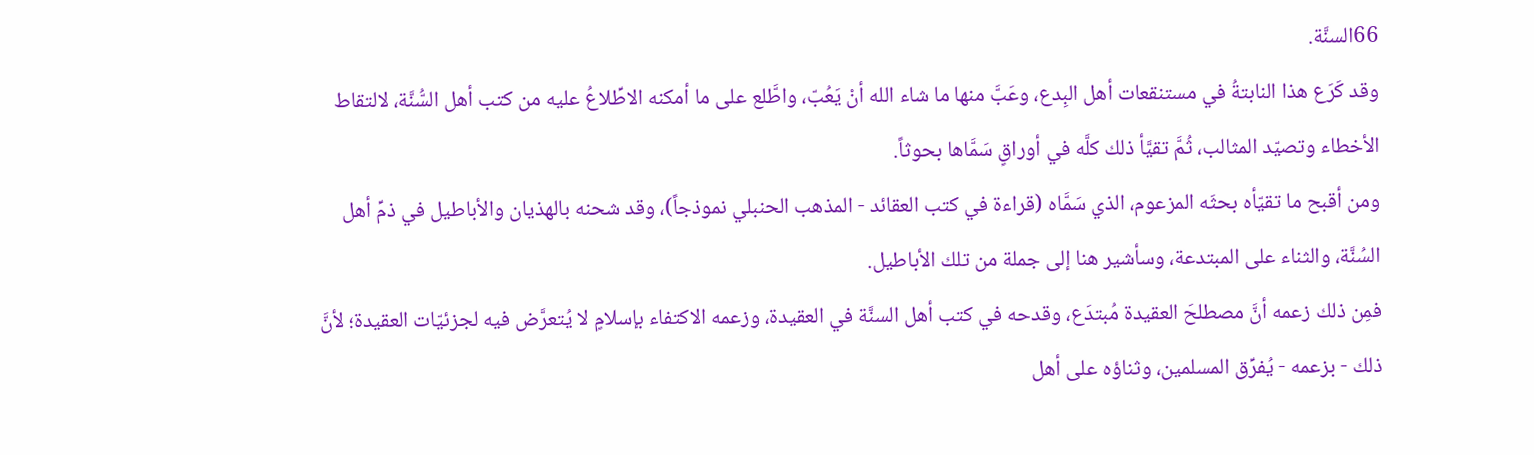66السنَّة.
وقد كَرَع هذا النابتةُ في مستنقعات أهل البِدع، وعَبَّ منها ما شاء الله أنْ يَعُبّ، واطَّلع على ما أمكنه الاطِّلاعُ عليه من كتب أهل السُّنَّة، لالتقاط الأخطاء وتصيّد المثالب، ثُمَّ تقيَّأ ذلك كلَّه في أوراقٍ سَمَّاها بحوثاً.
ومن أقبح ما تقيّأه بحثَه المزعوم، الذي سَمَّاه (قراءة في كتب العقائد - المذهب الحنبلي نموذجاً)، وقد شحنه بالهذيان والأباطيل في ذمِّ أهل السُنَّة، والثناء على المبتدعة، وسأشير هنا إلى جملة من تلك الأباطيل.
فمِن ذلك زعمه أنَّ مصطلحَ العقيدة مُبتدَع، وقدحه في كتب أهل السنَّة في العقيدة، وزعمه الاكتفاء بإسلامٍ لا يُتعرَّض فيه لجزئيّات العقيدة؛ لأنَّ ذلك - بزعمه - يُفرِّق المسلمين، وثناؤه على أهل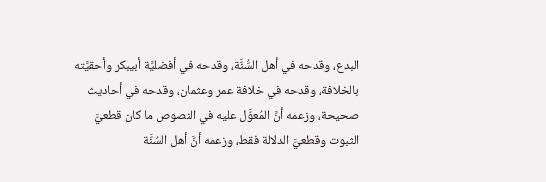البدع، وقدحه في أهل السُّنَّة، وقدحه في أفضليَّة أبيبكر وأحقيَّته بالخلافة، وقدحه في خلافة عمر وعثمان، وقدحه في أحاديث صحيحة، وزعمه أنَّ المُعوَّل عليه في النصوص ما كان قطعيَّ الثبوت وقطعيَّ الدلالة فقط، وزعمه أنَّ أهل السُنَّة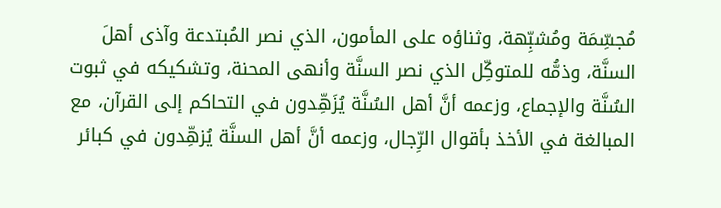مُجسِّمَة ومُشبِّهة، وثناؤه على المأمون، الذي نصر المُبتدعة وآذى أهلَ السنَّة، وذمُّه للمتوكِّل الذي نصر السنَّة وأنهى المحنة، وتشكيكه في ثبوت السُنَّة والإجماع، وزعمه أنَّ أهل السُنَّة يُزَهِّدون في التحاكم إلى القرآن، مع المبالغة في الأخذ بأقوال الرِّجال، وزعمه أنَّ أهل السنَّة يُزهِّدون في كبائر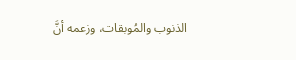الذنوب والمُوبقات، وزعمه أنَّ